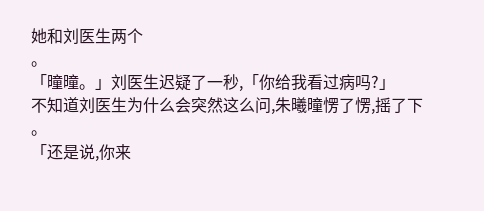她和刘医生两个
。
「曈曈。」刘医生迟疑了一秒,「你给我看过病吗?」
不知道刘医生为什么会突然这么问,朱曦曈愣了愣,摇了下
。
「还是说,你来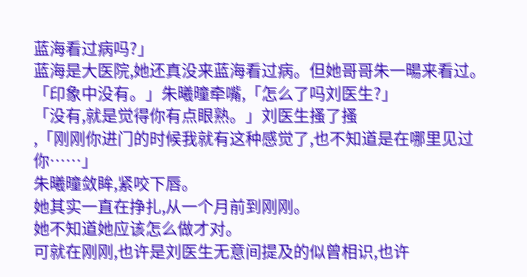蓝海看过病吗?」
蓝海是大医院,她还真没来蓝海看过病。但她哥哥朱一暘来看过。
「印象中没有。」朱曦曈牵嘴,「怎么了吗刘医生?」
「没有,就是觉得你有点眼熟。」刘医生搔了搔
,「刚刚你进门的时候我就有这种感觉了,也不知道是在哪里见过你……」
朱曦曈敛眸,紧咬下唇。
她其实一直在挣扎,从一个月前到刚刚。
她不知道她应该怎么做才对。
可就在刚刚,也许是刘医生无意间提及的似曾相识,也许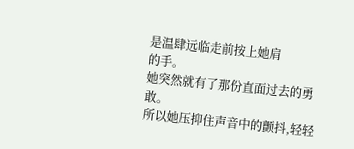是温肆远临走前按上她肩
的手。
她突然就有了那份直面过去的勇敢。
所以她压抑住声音中的颤抖,轻轻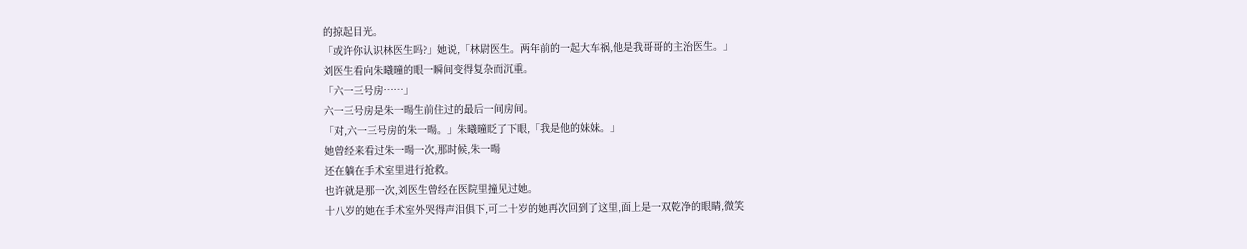的掠起目光。
「或许你认识林医生吗?」她说,「林尉医生。两年前的一起大车祸,他是我哥哥的主治医生。」
刘医生看向朱曦曈的眼一瞬间变得复杂而沉重。
「六一三号房……」
六一三号房是朱一暘生前住过的最后一间房间。
「对,六一三号房的朱一暘。」朱曦曈眨了下眼,「我是他的妹妹。」
她曾经来看过朱一暘一次,那时候,朱一暘
还在躺在手术室里进行抢救。
也许就是那一次,刘医生曾经在医院里撞见过她。
十八岁的她在手术室外哭得声泪俱下,可二十岁的她再次回到了这里,面上是一双乾净的眼睛,微笑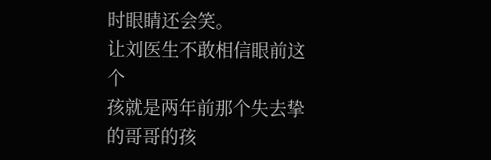时眼睛还会笑。
让刘医生不敢相信眼前这个
孩就是两年前那个失去挚
的哥哥的孩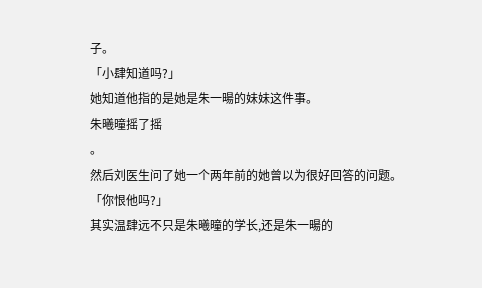子。
「小肆知道吗?」
她知道他指的是她是朱一暘的妹妹这件事。
朱曦曈摇了摇
。
然后刘医生问了她一个两年前的她曾以为很好回答的问题。
「你恨他吗?」
其实温肆远不只是朱曦曈的学长,还是朱一暘的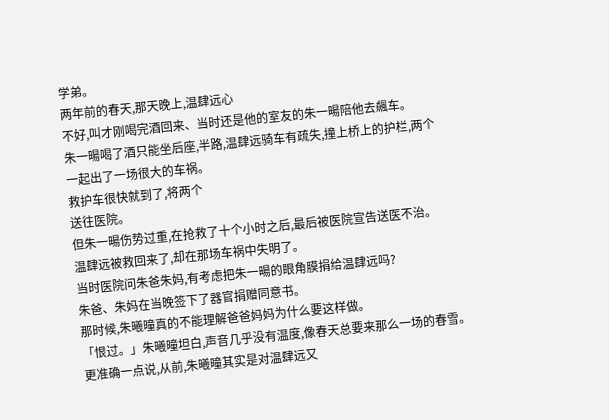学弟。
两年前的春天,那天晚上,温肆远心
不好,叫才刚喝完酒回来、当时还是他的室友的朱一暘陪他去飆车。
朱一暘喝了酒只能坐后座,半路,温肆远骑车有疏失,撞上桥上的护栏,两个
一起出了一场很大的车祸。
救护车很快就到了,将两个
送往医院。
但朱一暘伤势过重,在抢救了十个小时之后,最后被医院宣告送医不治。
温肆远被救回来了,却在那场车祸中失明了。
当时医院问朱爸朱妈,有考虑把朱一暘的眼角膜捐给温肆远吗?
朱爸、朱妈在当晚签下了器官捐赠同意书。
那时候,朱曦曈真的不能理解爸爸妈妈为什么要这样做。
「恨过。」朱曦曈坦白,声音几乎没有温度,像春天总要来那么一场的春雪。
更准确一点说,从前,朱曦曈其实是对温肆远又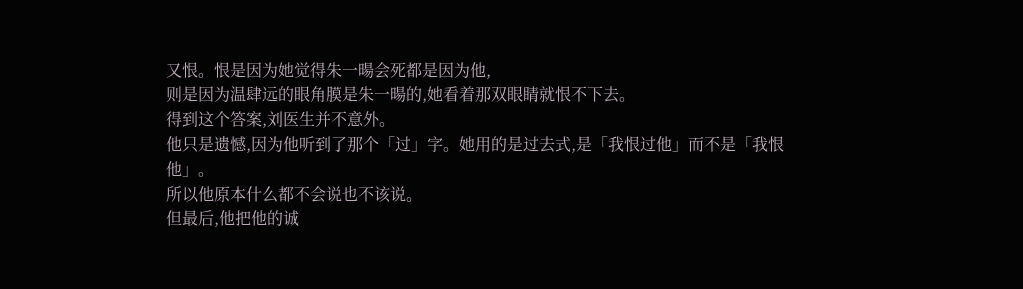又恨。恨是因为她觉得朱一暘会死都是因为他,
则是因为温肆远的眼角膜是朱一暘的,她看着那双眼睛就恨不下去。
得到这个答案,刘医生并不意外。
他只是遗憾,因为他听到了那个「过」字。她用的是过去式,是「我恨过他」而不是「我恨他」。
所以他原本什么都不会说也不该说。
但最后,他把他的诚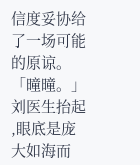信度妥协给了一场可能的原谅。
「曈曈。」
刘医生抬起
,眼底是庞大如海而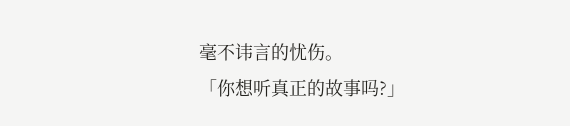毫不讳言的忧伤。
「你想听真正的故事吗?」